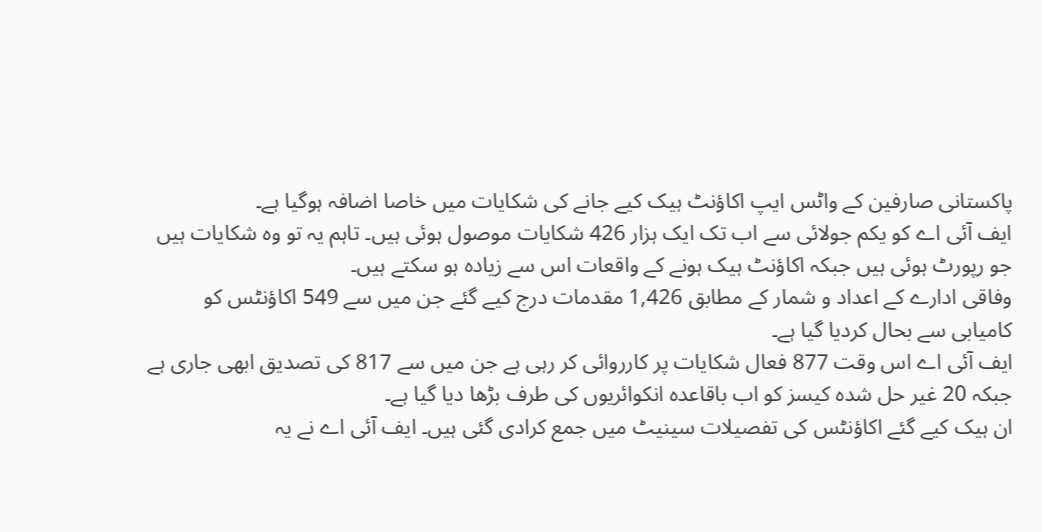پاکستانی صارفین کے واٹس ایپ اکاؤنٹ ہیک کیے جانے کی شکایات میں خاصا اضافہ ہوگیا ہے۔
ایف آئی اے کو یکم جولائی سے اب تک ایک ہزار 426 شکایات موصول ہوئی ہیں۔ تاہم یہ تو وہ شکایات ہیں جو رپورٹ ہوئی ہیں جبکہ اکاؤنٹ ہیک ہونے کے واقعات اس سے زیادہ ہو سکتے ہیں۔
وفاقی ادارے کے اعداد و شمار کے مطابق 1,426 مقدمات درج کیے گئے جن میں سے 549 اکاؤنٹس کو کامیابی سے بحال کردیا گیا ہے۔
ایف آئی اے اس وقت 877 فعال شکایات پر کارروائی کر رہی ہے جن میں سے 817 کی تصدیق ابھی جاری ہے جبکہ 20 غیر حل شدہ کیسز کو اب باقاعدہ انکوائریوں کی طرف بڑھا دیا گیا ہے۔
ان ہیک کیے گئے اکاؤنٹس کی تفصیلات سینیٹ میں جمع کرادی گئی ہیں۔ ایف آئی اے نے یہ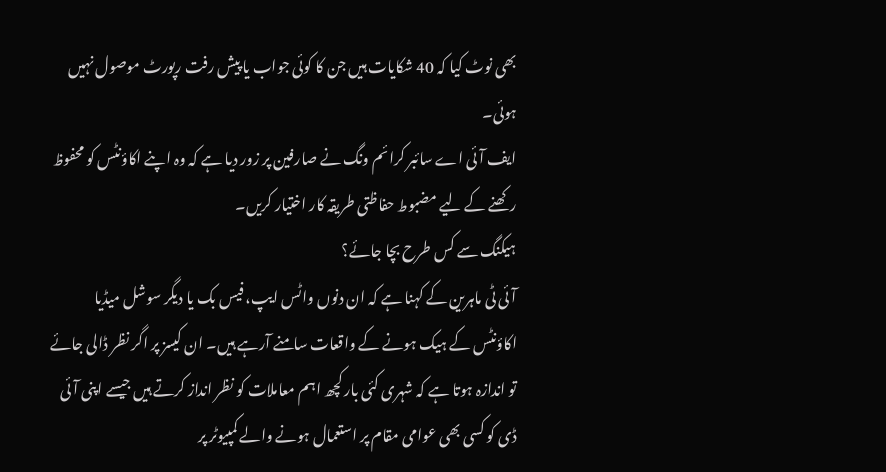بھی نوٹ کیا کہ 40 شکایات ہیں جن کا کوئی جواب یا پیش رفت رپورٹ موصول نہیں ہوئی۔
ایف آئی اے سائبر کرائم ونگ نے صارفین پر زور دیا ہے کہ وہ اپنے اکاؤنٹس کو محفوظ رکھنے کے لیے مضبوط حفاظتی طریقہ کار اختیار کریں۔
ہیکنگ سے کس طرح بچا جائے؟
آئی ٹی ماہرین کے کہنا ہے کہ ان دنوں واٹس ایپ، فیس بک یا دیگر سوشل میڈیا اکاؤنٹس کے ہیک ہونے کے واقعات سامنے آرہے ہیں۔ ان کیسز پر اگر نظر ڈالی جائے تو اندازہ ہوتا ہے کہ شہری کئی بار کچھ اہم معاملات کو نظر انداز کرتے ہیں جیسے اپنی آئی ڈی کو کسی بھی عوامی مقام پر استعمال ہونے والے کمپیوٹر پر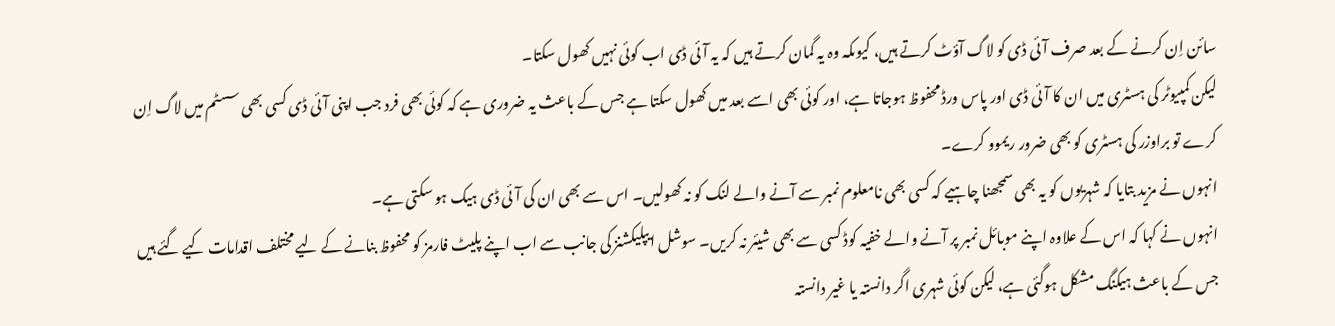سائن اِن کرنے کے بعد صرف آئی ڈی کو لاگ آؤٹ کرتے ہیں، کیوںکہ وہ یہ گمان کرتے ہیں کہ یہ آئی ڈی اب کوئی نہیں کھول سکتا۔
لیکن کمپیوٹر کی ہسٹری میں ان کا آئی ڈی اور پاس ورڈ محفوظ ہوجاتا ہے، اور کوئی بھی اسے بعد میں کھول سکتا ہے جس کے باعث یہ ضروری ہے کہ کوئی بھی فرد جب اپنی آئی ڈی کسی بھی سسٹم میں لاگ اِن کرے تو براوزر کی ہسٹری کو بھی ضرور ریموو کرے۔
انہوں نے مزید بتایا کہ شہریوں کو یہ بھی سمجھنا چاہیے کہ کسی بھی نامعلوم نمبر سے آنے والے لنک کو نہ کھولیں۔ اس سے بھی ان کی آئی ڈی ہیک ہو سکتی ہے۔
انہوں نے کہا کہ اس کے علاوہ اپنے موبائل نمبر پر آنے والے خفیہ کوڈ کسی سے بھی شیئر نہ کریں۔ سوشل ایپلیکشنز کی جانب سے اب اپنے پلیٹ فارمز کو محفوظ بنانے کے لیے مختلف اقدامات کیے گئے ہیں جس کے باعث ہیکنگ مشکل ہوگئی ہے، لیکن کوئی شہری اگر دانستہ یا غیر دانستہ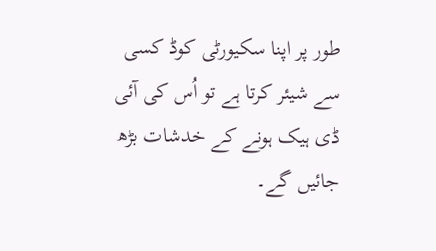طور پر اپنا سکیورٹی کوڈ کسی سے شیئر کرتا ہے تو اُس کی آئی ڈی ہیک ہونے کے خدشات بڑھ جائیں گے۔